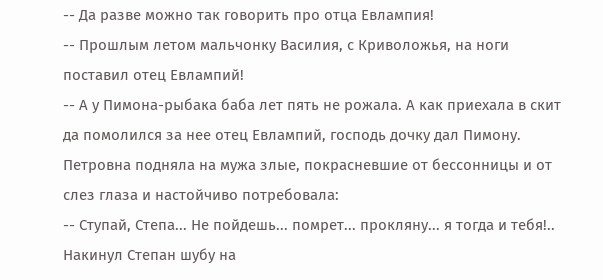-- Да разве можно так говорить про отца Евлампия!
-- Прошлым летом мальчонку Василия, с Криволожья, на ноги поставил отец Евлампий!
-- А у Пимона-рыбака баба лет пять не рожала. А как приехала в скит да помолился за нее отец Евлампий, господь дочку дал Пимону.
Петровна подняла на мужа злые, покрасневшие от бессонницы и от слез глаза и настойчиво потребовала:
-- Ступай, Степа... Не пойдешь... помрет... прокляну... я тогда и тебя!..
Накинул Степан шубу на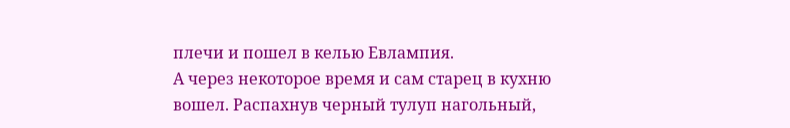плечи и пошел в келью Евлампия.
А через некоторое время и сам старец в кухню вошел. Распахнув черный тулуп нагольный,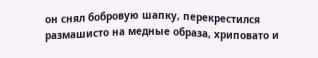он снял бобровую шапку, перекрестился размашисто на медные образа, хриповато и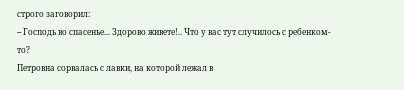строго заговорил:
-- Господь во спасенье... Здорово живете!.. Что у вас тут случилось с ребенком-то?
Петровна сорвалась с лавки, на которой лежал в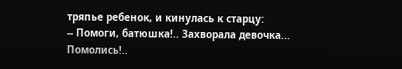тряпье ребенок, и кинулась к старцу:
-- Помоги, батюшка!.. Захворала девочка... Помолись!..